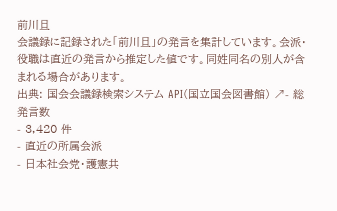前川旦
会議録に記録された「前川旦」の発言を集計しています。会派・役職は直近の発言から推定した値です。同姓同名の別人が含まれる場合があります。
出典: 国会会議録検索システム API(国立国会図書館) ↗- 総発言数
- 3,420 件
- 直近の所属会派
- 日本社会党・護憲共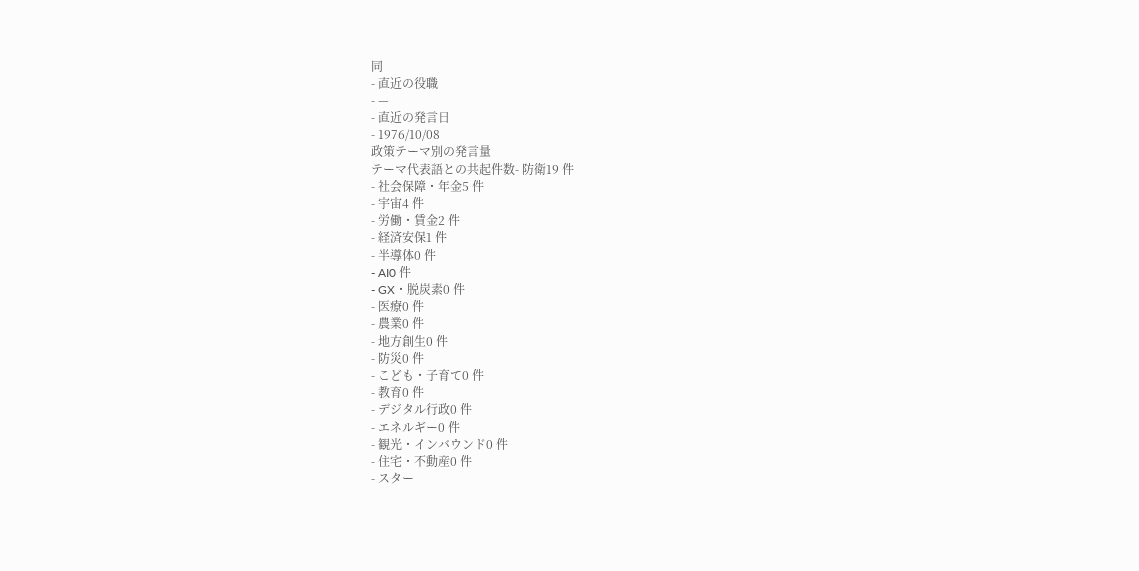同
- 直近の役職
- —
- 直近の発言日
- 1976/10/08
政策テーマ別の発言量
テーマ代表語との共起件数- 防衛19 件
- 社会保障・年金5 件
- 宇宙4 件
- 労働・賃金2 件
- 経済安保1 件
- 半導体0 件
- AI0 件
- GX・脱炭素0 件
- 医療0 件
- 農業0 件
- 地方創生0 件
- 防災0 件
- こども・子育て0 件
- 教育0 件
- デジタル行政0 件
- エネルギー0 件
- 観光・インバウンド0 件
- 住宅・不動産0 件
- スター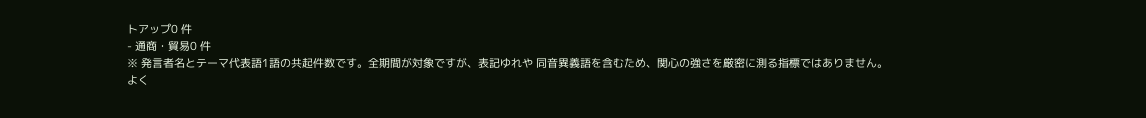トアップ0 件
- 通商・貿易0 件
※ 発言者名とテーマ代表語1語の共起件数です。全期間が対象ですが、表記ゆれや 同音異義語を含むため、関心の強さを厳密に測る指標ではありません。
よく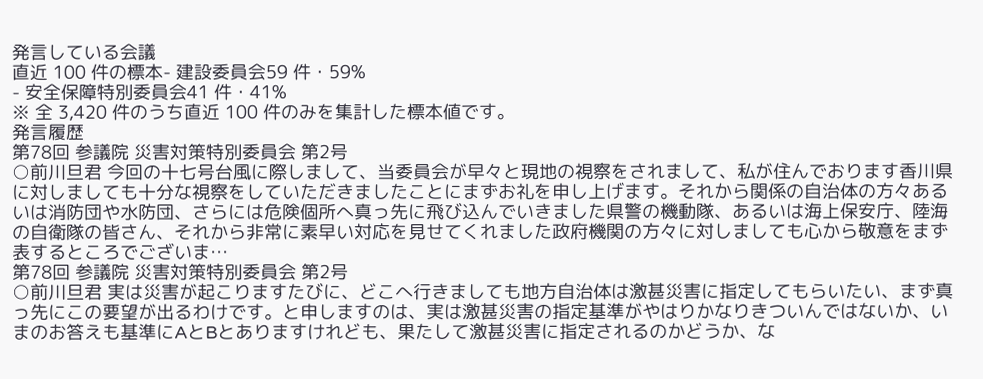発言している会議
直近 100 件の標本- 建設委員会59 件・59%
- 安全保障特別委員会41 件・41%
※ 全 3,420 件のうち直近 100 件のみを集計した標本値です。
発言履歴
第78回 参議院 災害対策特別委員会 第2号
○前川旦君 今回の十七号台風に際しまして、当委員会が早々と現地の視察をされまして、私が住んでおります香川県に対しましても十分な視察をしていただきましたことにまずお礼を申し上げます。それから関係の自治体の方々あるいは消防団や水防団、さらには危険個所へ真っ先に飛び込んでいきました県警の機動隊、あるいは海上保安庁、陸海の自衛隊の皆さん、それから非常に素早い対応を見せてくれました政府機関の方々に対しましても心から敬意をまず表するところでございま…
第78回 参議院 災害対策特別委員会 第2号
○前川旦君 実は災害が起こりますたびに、どこへ行きましても地方自治体は激甚災害に指定してもらいたい、まず真っ先にこの要望が出るわけです。と申しますのは、実は激甚災害の指定基準がやはりかなりきついんではないか、いまのお答えも基準にAとBとありますけれども、果たして激甚災害に指定されるのかどうか、な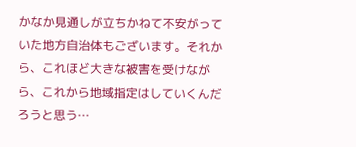かなか見通しが立ちかねて不安がっていた地方自治体もございます。それから、これほど大きな被害を受けながら、これから地域指定はしていくんだろうと思う…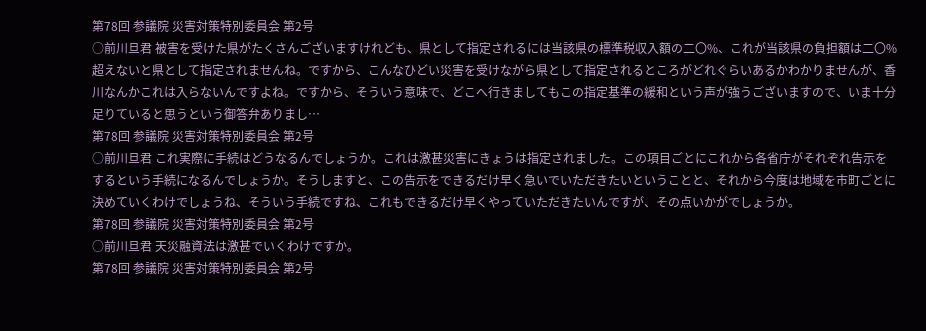第78回 参議院 災害対策特別委員会 第2号
○前川旦君 被害を受けた県がたくさんございますけれども、県として指定されるには当該県の標準税収入額の二〇%、これが当該県の負担額は二〇%超えないと県として指定されませんね。ですから、こんなひどい災害を受けながら県として指定されるところがどれぐらいあるかわかりませんが、香川なんかこれは入らないんですよね。ですから、そういう意味で、どこへ行きましてもこの指定基準の緩和という声が強うございますので、いま十分足りていると思うという御答弁ありまし…
第78回 参議院 災害対策特別委員会 第2号
○前川旦君 これ実際に手続はどうなるんでしょうか。これは激甚災害にきょうは指定されました。この項目ごとにこれから各省庁がそれぞれ告示をするという手続になるんでしょうか。そうしますと、この告示をできるだけ早く急いでいただきたいということと、それから今度は地域を市町ごとに決めていくわけでしょうね、そういう手続ですね、これもできるだけ早くやっていただきたいんですが、その点いかがでしょうか。
第78回 参議院 災害対策特別委員会 第2号
○前川旦君 天災融資法は激甚でいくわけですか。
第78回 参議院 災害対策特別委員会 第2号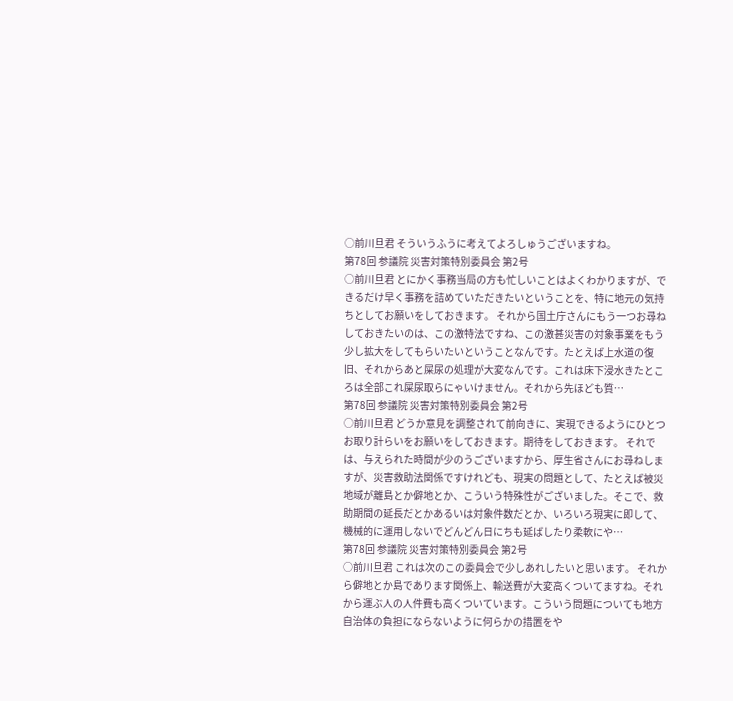○前川旦君 そういうふうに考えてよろしゅうございますね。
第78回 参議院 災害対策特別委員会 第2号
○前川旦君 とにかく事務当局の方も忙しいことはよくわかりますが、できるだけ早く事務を詰めていただきたいということを、特に地元の気持ちとしてお願いをしておきます。 それから国土庁さんにもう一つお尋ねしておきたいのは、この激特法ですね、この激甚災害の対象事業をもう少し拡大をしてもらいたいということなんです。たとえば上水道の復旧、それからあと屎尿の処理が大変なんです。これは床下浸水きたところは全部これ屎尿取らにゃいけません。それから先ほども質…
第78回 参議院 災害対策特別委員会 第2号
○前川旦君 どうか意見を調整されて前向きに、実現できるようにひとつお取り計らいをお願いをしておきます。期待をしておきます。 それでは、与えられた時間が少のうございますから、厚生省さんにお尋ねしますが、災害救助法関係ですけれども、現実の問題として、たとえば被災地域が離島とか僻地とか、こういう特殊性がございました。そこで、救助期間の延長だとかあるいは対象件数だとか、いろいろ現実に即して、機械的に運用しないでどんどん日にちも延ばしたり柔軟にや…
第78回 参議院 災害対策特別委員会 第2号
○前川旦君 これは次のこの委員会で少しあれしたいと思います。 それから僻地とか島であります関係上、輸送費が大変高くついてますね。それから運ぶ人の人件費も高くついています。こういう問題についても地方自治体の負担にならないように何らかの措置をや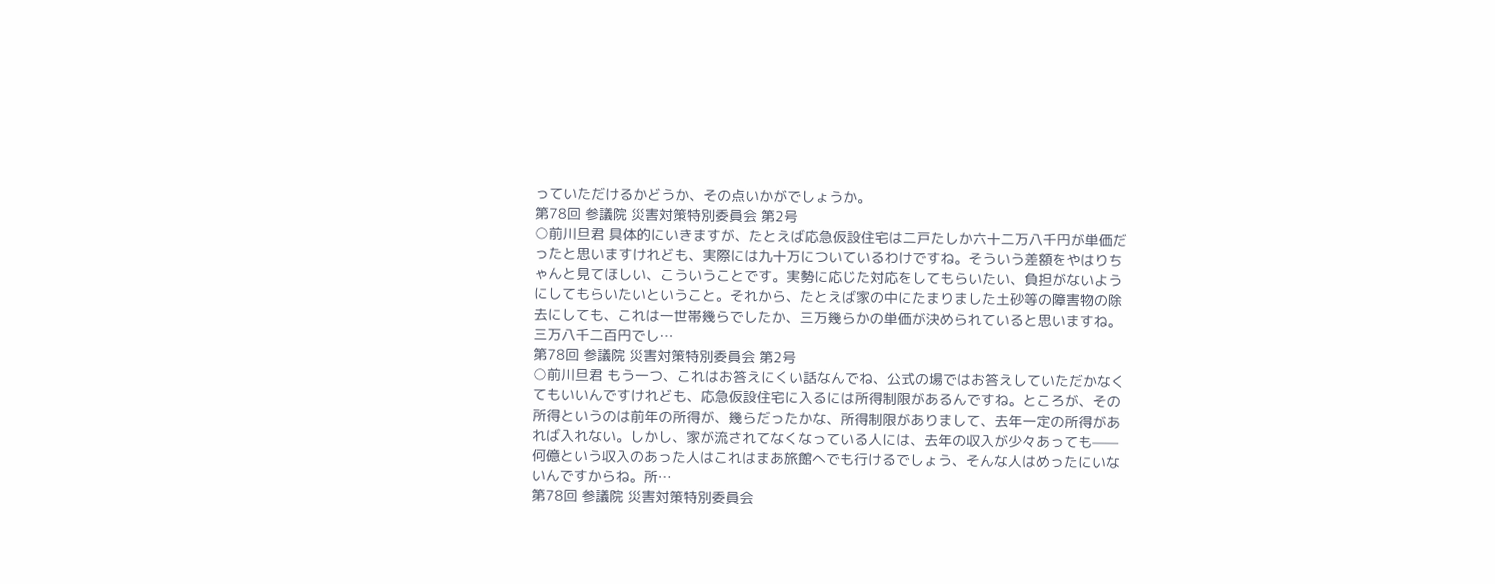っていただけるかどうか、その点いかがでしょうか。
第78回 参議院 災害対策特別委員会 第2号
○前川旦君 具体的にいきますが、たとえば応急仮設住宅は二戸たしか六十二万八千円が単価だったと思いますけれども、実際には九十万についているわけですね。そういう差額をやはりちゃんと見てほしい、こういうことです。実勢に応じた対応をしてもらいたい、負担がないようにしてもらいたいということ。それから、たとえば家の中にたまりました土砂等の障害物の除去にしても、これは一世帯幾らでしたか、三万幾らかの単価が決められていると思いますね。三万八千二百円でし…
第78回 参議院 災害対策特別委員会 第2号
○前川旦君 もう一つ、これはお答えにくい話なんでね、公式の場ではお答えしていただかなくてもいいんですけれども、応急仮設住宅に入るには所得制限があるんですね。ところが、その所得というのは前年の所得が、幾らだったかな、所得制限がありまして、去年一定の所得があれば入れない。しかし、家が流されてなくなっている人には、去年の収入が少々あっても——何億という収入のあった人はこれはまあ旅館へでも行けるでしょう、そんな人はめったにいないんですからね。所…
第78回 参議院 災害対策特別委員会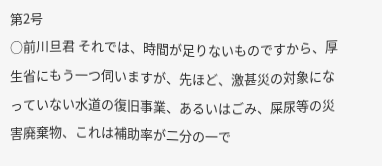第2号
○前川旦君 それでは、時間が足りないものですから、厚生省にもう一つ伺いますが、先ほど、激甚災の対象になっていない水道の復旧事業、あるいはごみ、屎尿等の災害廃棄物、これは補助率が二分の一で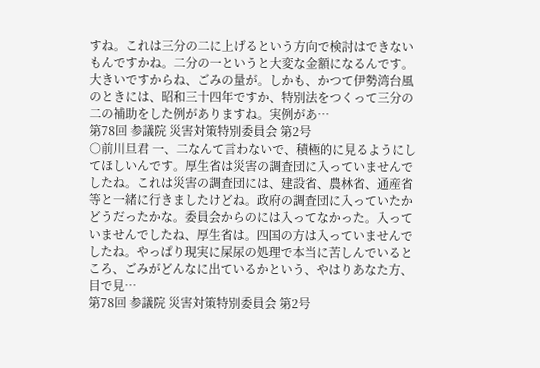すね。これは三分の二に上げるという方向で検討はできないもんですかね。二分の一というと大変な金額になるんです。大きいですからね、ごみの量が。しかも、かつて伊勢湾台風のときには、昭和三十四年ですか、特別法をつくって三分の二の補助をした例がありますね。実例があ…
第78回 参議院 災害対策特別委員会 第2号
○前川旦君 一、二なんて言わないで、積極的に見るようにしてほしいんです。厚生省は災害の調査団に入っていませんでしたね。これは災害の調査団には、建設省、農林省、通産省等と一緒に行きましたけどね。政府の調査団に入っていたかどうだったかな。委員会からのには入ってなかった。入っていませんでしたね、厚生省は。四国の方は入っていませんでしたね。やっぱり現実に屎尿の処理で本当に苦しんでいるところ、ごみがどんなに出ているかという、やはりあなた方、目で見…
第78回 参議院 災害対策特別委員会 第2号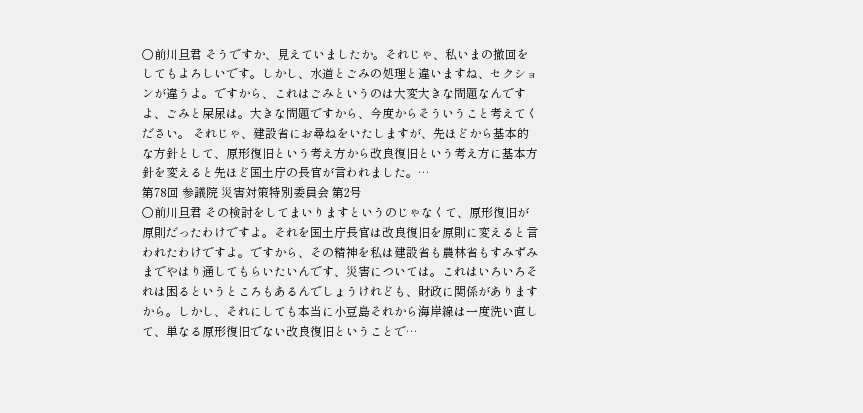○前川旦君 そうですか、見えていましたか。それじゃ、私いまの撤回をしてもよろしいです。しかし、水道とごみの処理と違いますね、セクションが違うよ。ですから、これはごみというのは大変大きな問題なんですよ、ごみと屎尿は。大きな問題ですから、今度からそういうこと考えてください。 それじゃ、建設省にお尋ねをいたしますが、先ほどから基本的な方針として、原形復旧という考え方から改良復旧という考え方に基本方針を変えると先ほど国土庁の長官が言われました。…
第78回 参議院 災害対策特別委員会 第2号
○前川旦君 その検討をしてまいりますというのじゃなくて、原形復旧が原則だったわけですよ。それを国土庁長官は改良復旧を原則に変えると言われたわけですよ。ですから、その精神を私は建設省も農林省もすみずみまでやはり通してもらいたいんです、災害については。これはいろいろそれは困るというところもあるんでしょうけれども、財政に関係がありますから。しかし、それにしても本当に小豆島それから海岸線は一度洗い直して、単なる原形復旧でない改良復旧ということで…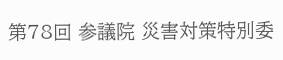第78回 参議院 災害対策特別委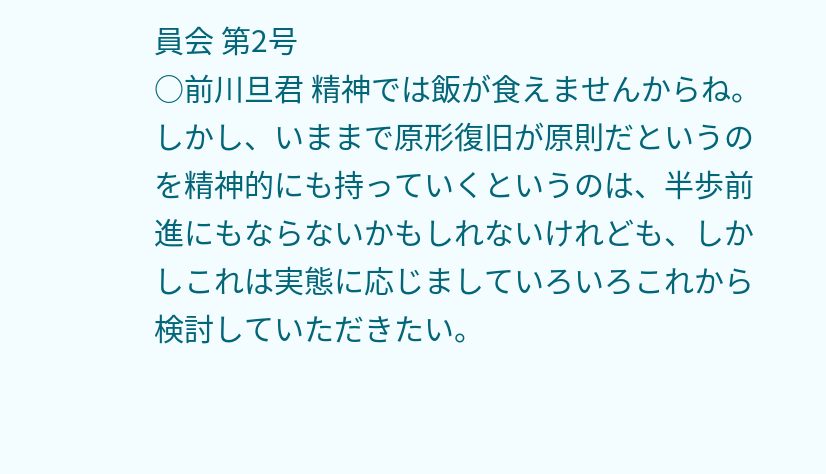員会 第2号
○前川旦君 精神では飯が食えませんからね。しかし、いままで原形復旧が原則だというのを精神的にも持っていくというのは、半歩前進にもならないかもしれないけれども、しかしこれは実態に応じましていろいろこれから検討していただきたい。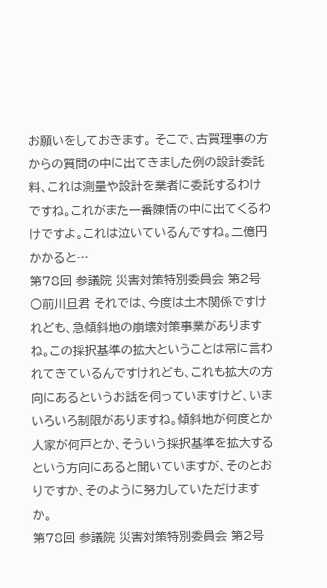お願いをしておきます。 そこで、古賀理事の方からの質問の中に出てきました例の設計委託料、これは測量や設計を業者に委託するわけですね。これがまた一番陳情の中に出てくるわけですよ。これは泣いているんですね。二億円かかると…
第78回 参議院 災害対策特別委員会 第2号
○前川旦君 それでは、今度は土木関係ですけれども、急傾斜地の崩壊対策事業がありますね。この採択基準の拡大ということは常に言われてきているんですけれども、これも拡大の方向にあるというお話を伺っていますけど、いまいろいろ制限がありますね。傾斜地が何度とか人家が何戸とか、そういう採択基準を拡大するという方向にあると聞いていますが、そのとおりですか、そのように努力していただけますか。
第78回 参議院 災害対策特別委員会 第2号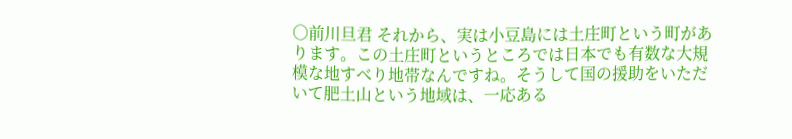○前川旦君 それから、実は小豆島には土庄町という町があります。この土庄町というところでは日本でも有数な大規模な地すべり地帯なんですね。そうして国の援助をいただいて肥土山という地域は、一応ある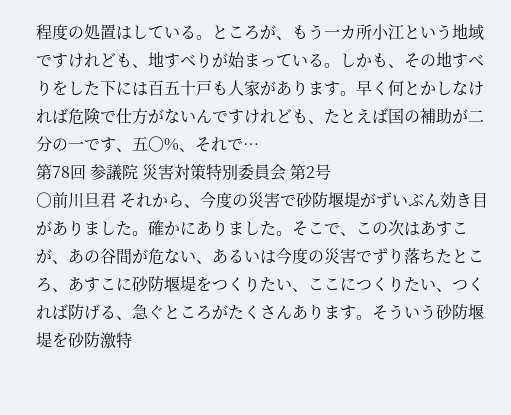程度の処置はしている。ところが、もう一カ所小江という地域ですけれども、地すべりが始まっている。しかも、その地すべりをした下には百五十戸も人家があります。早く何とかしなければ危険で仕方がないんですけれども、たとえば国の補助が二分の一です、五〇%、それで…
第78回 参議院 災害対策特別委員会 第2号
○前川旦君 それから、今度の災害で砂防堰堤がずいぶん効き目がありました。確かにありました。そこで、この次はあすこが、あの谷間が危ない、あるいは今度の災害でずり落ちたところ、あすこに砂防堰堤をつくりたい、ここにつくりたい、つくれば防げる、急ぐところがたくさんあります。そういう砂防堰堤を砂防激特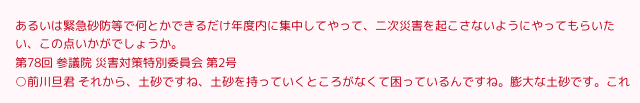あるいは緊急砂防等で何とかできるだけ年度内に集中してやって、二次災害を起こさないようにやってもらいたい、この点いかがでしょうか。
第78回 参議院 災害対策特別委員会 第2号
○前川旦君 それから、土砂ですね、土砂を持っていくところがなくて困っているんですね。膨大な土砂です。これ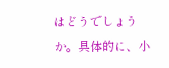はどうでしょうか。具体的に、小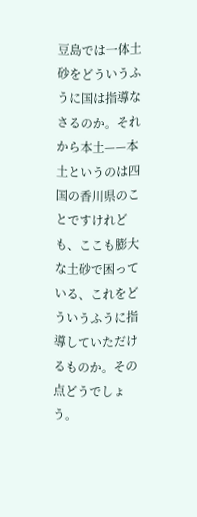豆島では一体土砂をどういうふうに国は指導なさるのか。それから本土——本土というのは四国の香川県のことですけれども、ここも膨大な土砂で困っている、これをどういうふうに指導していただけるものか。その点どうでしょう。